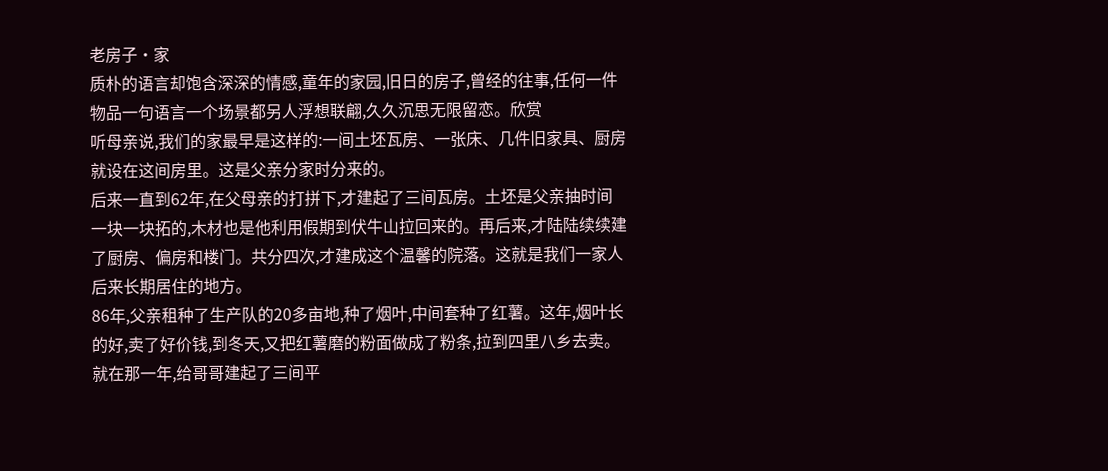老房子·家
质朴的语言却饱含深深的情感,童年的家园,旧日的房子,曾经的往事,任何一件物品一句语言一个场景都另人浮想联翩,久久沉思无限留恋。欣赏
听母亲说,我们的家最早是这样的:一间土坯瓦房、一张床、几件旧家具、厨房就设在这间房里。这是父亲分家时分来的。
后来一直到62年,在父母亲的打拼下,才建起了三间瓦房。土坯是父亲抽时间一块一块拓的,木材也是他利用假期到伏牛山拉回来的。再后来,才陆陆续续建了厨房、偏房和楼门。共分四次,才建成这个温馨的院落。这就是我们一家人后来长期居住的地方。
86年,父亲租种了生产队的20多亩地,种了烟叶,中间套种了红薯。这年,烟叶长的好,卖了好价钱,到冬天,又把红薯磨的粉面做成了粉条,拉到四里八乡去卖。就在那一年,给哥哥建起了三间平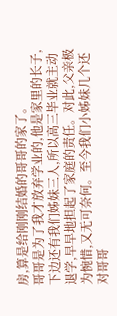房,算是给刚刚结婚的哥哥的家了。
哥哥是为了我才放弃学业的,他是家里的长子,下边还有我们姊妹三人,所以高三毕业就主动退学,早早地担起了家庭的责任。对此,父亲极为惋惜,又无可奈何。至今我们小姊妹几个还对哥哥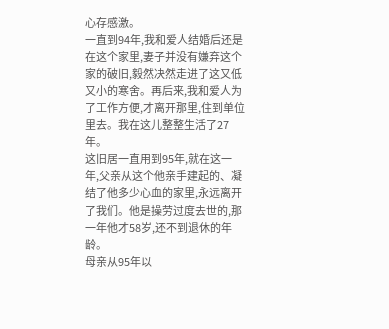心存感激。
一直到94年,我和爱人结婚后还是在这个家里,妻子并没有嫌弃这个家的破旧,毅然决然走进了这又低又小的寒舍。再后来,我和爱人为了工作方便,才离开那里,住到单位里去。我在这儿整整生活了27年。
这旧居一直用到95年,就在这一年,父亲从这个他亲手建起的、凝结了他多少心血的家里,永远离开了我们。他是操劳过度去世的,那一年他才58岁,还不到退休的年龄。
母亲从95年以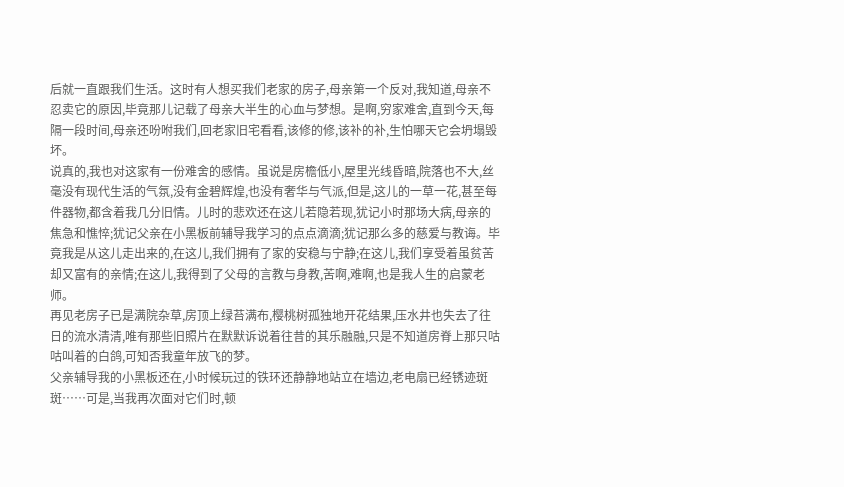后就一直跟我们生活。这时有人想买我们老家的房子,母亲第一个反对,我知道,母亲不忍卖它的原因,毕竟那儿记载了母亲大半生的心血与梦想。是啊,穷家难舍,直到今天,每隔一段时间,母亲还吩咐我们,回老家旧宅看看,该修的修,该补的补,生怕哪天它会坍塌毁坏。
说真的,我也对这家有一份难舍的感情。虽说是房檐低小,屋里光线昏暗,院落也不大,丝毫没有现代生活的气氛,没有金碧辉煌,也没有奢华与气派,但是,这儿的一草一花,甚至每件器物,都含着我几分旧情。儿时的悲欢还在这儿若隐若现,犹记小时那场大病,母亲的焦急和憔悴;犹记父亲在小黑板前辅导我学习的点点滴滴;犹记那么多的慈爱与教诲。毕竟我是从这儿走出来的,在这儿,我们拥有了家的安稳与宁静;在这儿,我们享受着虽贫苦却又富有的亲情;在这儿,我得到了父母的言教与身教,苦啊,难啊,也是我人生的启蒙老师。
再见老房子已是满院杂草,房顶上绿苔满布,樱桃树孤独地开花结果,压水井也失去了往日的流水清清,唯有那些旧照片在默默诉说着往昔的其乐融融,只是不知道房脊上那只咕咕叫着的白鸽,可知否我童年放飞的梦。
父亲辅导我的小黑板还在,小时候玩过的铁环还静静地站立在墙边,老电扇已经锈迹斑斑……可是,当我再次面对它们时,顿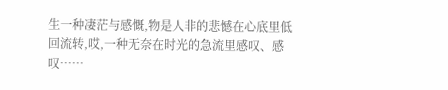生一种凄茫与感慨,物是人非的悲憾在心底里低回流转,哎,一种无奈在时光的急流里感叹、感叹……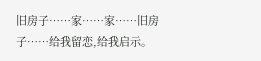旧房子……家……家……旧房子……给我留恋,给我启示。